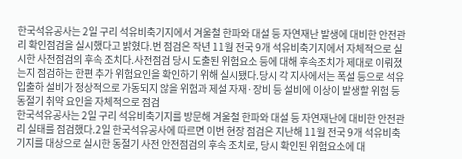한국석유공사는 2일 구리 석유비축기지에서 겨울철 한파와 대설 등 자연재난 발생에 대비한 안전관리 확인점검을 실시했다고 밝혔다.번 점검은 작년 11월 전국 9개 석유비축기지에서 자체적으로 실시한 사전점검의 후속 조치다.사전점검 당시 도출된 위험요소 등에 대해 후속조치가 제대로 이뤄졌는지 점검하는 한편 추가 위험요인을 확인하기 위해 실시됐다.당시 각 지사에서는 폭설 등으로 석유 입출하 설비가 정상적으로 가동되지 않을 위험과 제설 자재·장비 등 설비에 이상이 발생할 위험 등 동절기 취약 요인을 자체적으로 점검
한국석유공사는 2일 구리 석유비축기지를 방문해 겨울철 한파와 대설 등 자연재난에 대비한 안전관리 실태를 점검했다.2일 한국석유공사에 따르면 이번 현장 점검은 지난해 11월 전국 9개 석유비축기지를 대상으로 실시한 동절기 사전 안전점검의 후속 조치로, 당시 확인된 위험요소에 대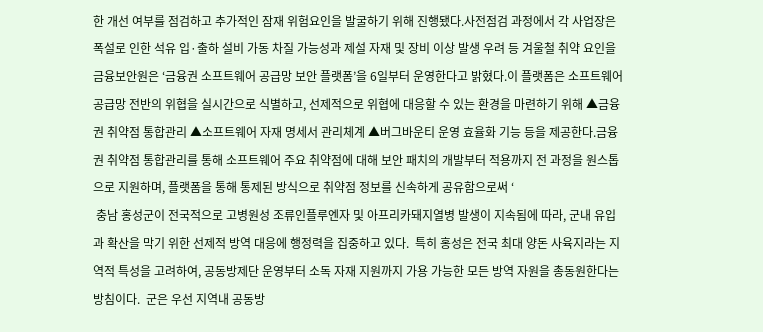한 개선 여부를 점검하고 추가적인 잠재 위험요인을 발굴하기 위해 진행됐다.사전점검 과정에서 각 사업장은 폭설로 인한 석유 입·출하 설비 가동 차질 가능성과 제설 자재 및 장비 이상 발생 우려 등 겨울철 취약 요인을
금융보안원은 ‘금융권 소프트웨어 공급망 보안 플랫폼’을 6일부터 운영한다고 밝혔다.이 플랫폼은 소프트웨어 공급망 전반의 위협을 실시간으로 식별하고, 선제적으로 위협에 대응할 수 있는 환경을 마련하기 위해 ▲금융권 취약점 통합관리 ▲소프트웨어 자재 명세서 관리체계 ▲버그바운티 운영 효율화 기능 등을 제공한다.금융권 취약점 통합관리를 통해 소프트웨어 주요 취약점에 대해 보안 패치의 개발부터 적용까지 전 과정을 원스톱으로 지원하며, 플랫폼을 통해 통제된 방식으로 취약점 정보를 신속하게 공유함으로써 ‘
 충남 홍성군이 전국적으로 고병원성 조류인플루엔자 및 아프리카돼지열병 발생이 지속됨에 따라, 군내 유입과 확산을 막기 위한 선제적 방역 대응에 행정력을 집중하고 있다.  특히 홍성은 전국 최대 양돈 사육지라는 지역적 특성을 고려하여, 공동방제단 운영부터 소독 자재 지원까지 가용 가능한 모든 방역 자원을 총동원한다는 방침이다.  군은 우선 지역내 공동방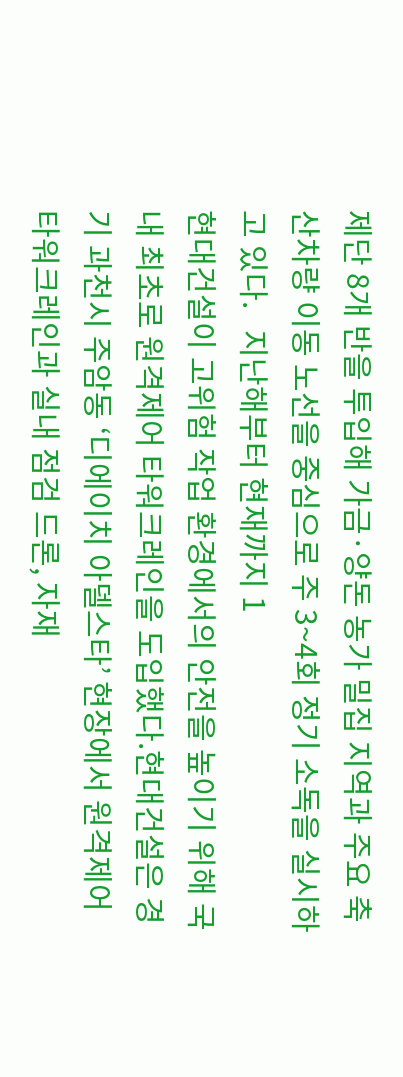제단 8개 반을 투입해 가금·양돈 농가 밀집 지역과 주요 축산차량 이동 노선을 중심으로 주 3~4회 정기 소독을 실시하고 있다.   지난해부터 현재까지 1
현대건설이 고위험 작업 환경에서의 안전을 높이기 위해 국내 최초로 원격제어 타워크레인을 도입했다.현대건설은 경기 과천시 주암동 ‘디에이치 아델스타’ 현장에서 원격제어 타워크레인과 실내 점검 드론, 자재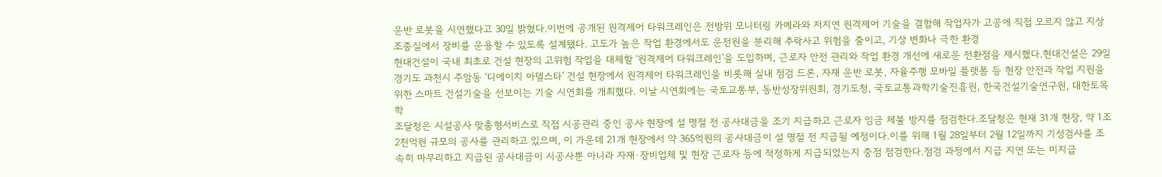운반 로봇을 시연했다고 30일 밝혔다.이번에 공개된 원격제어 타워크레인은 전방위 모니터링 카메라와 저지연 원격제어 기술을 결합해 작업자가 고공에 직접 오르지 않고 지상 조종실에서 장비를 운용할 수 있도록 설계됐다. 고도가 높은 작업 환경에서도 운전원을 분리해 추락사고 위험을 줄이고, 기상 변화나 극한 환경
현대건설이 국내 최초로 건설 현장의 고위험 작업을 대체할 ‘원격제어 타워크레인’을 도입하며, 근로자 안전 관리와 작업 환경 개선에 새로운 전환점을 제시했다.현대건설은 29일 경기도 과천시 주암동 ‘디에이치 아델스타’ 건설 현장에서 원격제어 타워크레인을 비롯해 실내 점검 드론, 자재 운반 로봇, 자율주행 모바일 플랫폼 등 현장 안전과 작업 지원을 위한 스마트 건설기술을 선보이는 기술 시연회를 개최했다. 이날 시연회에는 국토교통부, 동반성장위원회, 경기도청, 국토교통과학기술진흥원, 한국건설기술연구원, 대한토목학
조달청은 시설공사 맞춤형서비스로 직접 시공관리 중인 공사 현장에 설 명절 전 공사대금을 조기 지급하고 근로자 임금 체불 방지를 점검한다.조달청은 현재 31개 현장, 약 1조2천억원 규모의 공사를 관리하고 있으며, 이 가운데 21개 현장에서 약 365억원의 공사대금이 설 명절 전 지급될 예정이다.이를 위해 1월 28일부터 2월 12일까지 기성검사를 조속히 마무리하고 지급된 공사대금이 시공사뿐 아니라 자재·장비업체 및 현장 근로자 등에 적정하게 지급되었는지 중점 점검한다.점검 과정에서 지급 지연 또는 미지급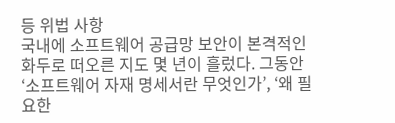등 위법 사항
국내에 소프트웨어 공급망 보안이 본격적인 화두로 떠오른 지도 몇 년이 흘렀다. 그동안 ‘소프트웨어 자재 명세서란 무엇인가’, ‘왜 필요한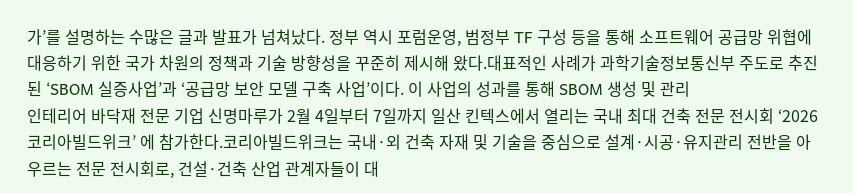가’를 설명하는 수많은 글과 발표가 넘쳐났다. 정부 역시 포럼운영, 범정부 TF 구성 등을 통해 소프트웨어 공급망 위협에 대응하기 위한 국가 차원의 정책과 기술 방향성을 꾸준히 제시해 왔다.대표적인 사례가 과학기술정보통신부 주도로 추진된 ‘SBOM 실증사업’과 ‘공급망 보안 모델 구축 사업’이다. 이 사업의 성과를 통해 SBOM 생성 및 관리
인테리어 바닥재 전문 기업 신명마루가 2월 4일부터 7일까지 일산 킨텍스에서 열리는 국내 최대 건축 전문 전시회 ‘2026 코리아빌드위크’ 에 참가한다.코리아빌드위크는 국내·외 건축 자재 및 기술을 중심으로 설계·시공·유지관리 전반을 아우르는 전문 전시회로, 건설·건축 산업 관계자들이 대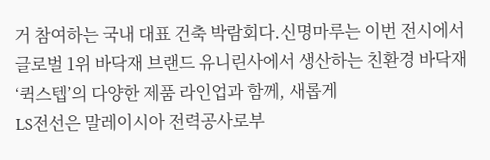거 참여하는 국내 대표 건축 박람회다.신명마루는 이번 전시에서 글로벌 1위 바닥재 브랜드 유니린사에서 생산하는 친환경 바닥재 ‘퀵스텝’의 다양한 제품 라인업과 함께, 새롭게
LS전선은 말레이시아 전력공사로부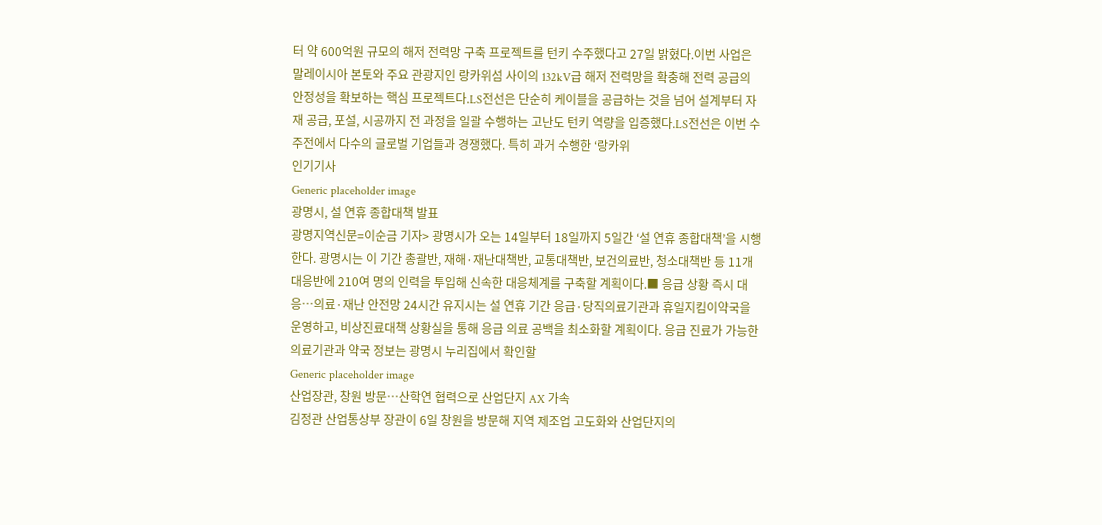터 약 600억원 규모의 해저 전력망 구축 프로젝트를 턴키 수주했다고 27일 밝혔다.이번 사업은 말레이시아 본토와 주요 관광지인 랑카위섬 사이의 132kV급 해저 전력망을 확충해 전력 공급의 안정성을 확보하는 핵심 프로젝트다.LS전선은 단순히 케이블을 공급하는 것을 넘어 설계부터 자재 공급, 포설, 시공까지 전 과정을 일괄 수행하는 고난도 턴키 역량을 입증했다.LS전선은 이번 수주전에서 다수의 글로벌 기업들과 경쟁했다. 특히 과거 수행한 ‘랑카위
인기기사
Generic placeholder image
광명시, 설 연휴 종합대책 발표
광명지역신문=이순금 기자> 광명시가 오는 14일부터 18일까지 5일간 ‘설 연휴 종합대책’을 시행한다. 광명시는 이 기간 총괄반, 재해·재난대책반, 교통대책반, 보건의료반, 청소대책반 등 11개 대응반에 210여 명의 인력을 투입해 신속한 대응체계를 구축할 계획이다.■ 응급 상황 즉시 대응…의료·재난 안전망 24시간 유지시는 설 연휴 기간 응급·당직의료기관과 휴일지킴이약국을 운영하고, 비상진료대책 상황실을 통해 응급 의료 공백을 최소화할 계획이다. 응급 진료가 가능한 의료기관과 약국 정보는 광명시 누리집에서 확인할
Generic placeholder image
산업장관, 창원 방문…산학연 협력으로 산업단지 AX 가속
김정관 산업통상부 장관이 6일 창원을 방문해 지역 제조업 고도화와 산업단지의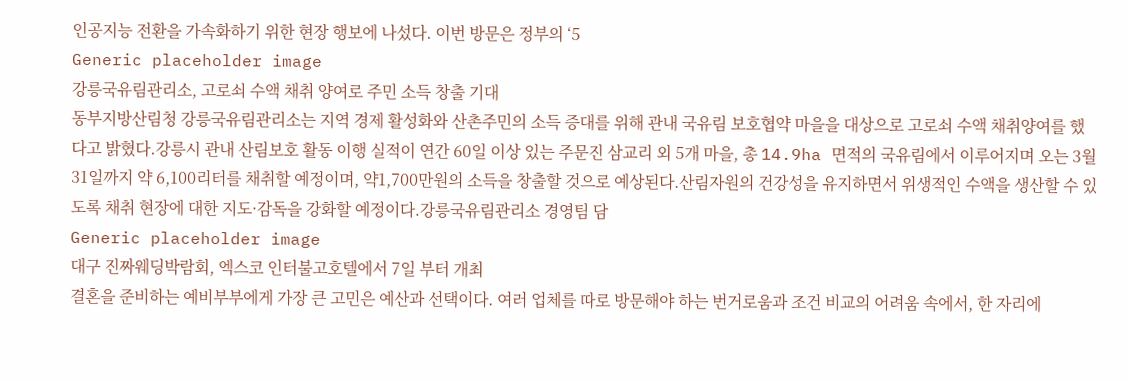인공지능 전환을 가속화하기 위한 현장 행보에 나섰다. 이번 방문은 정부의 ‘5
Generic placeholder image
강릉국유림관리소, 고로쇠 수액 채취 양여로 주민 소득 창출 기대
동부지방산림청 강릉국유림관리소는 지역 경제 활성화와 산촌주민의 소득 증대를 위해 관내 국유림 보호협약 마을을 대상으로 고로쇠 수액 채취양여를 했다고 밝혔다.강릉시 관내 산림보호 활동 이행 실적이 연간 60일 이상 있는 주문진 삼교리 외 5개 마을, 총 14.9ha 면적의 국유림에서 이루어지며 오는 3월 31일까지 약 6,100리터를 채취할 예정이며, 약1,700만원의 소득을 창출할 것으로 예상된다.산림자원의 건강성을 유지하면서 위생적인 수액을 생산할 수 있도록 채취 현장에 대한 지도·감독을 강화할 예정이다.강릉국유림관리소 경영팀 담
Generic placeholder image
대구 진짜웨딩박람회, 엑스코 인터불고호텔에서 7일 부터 개최
결혼을 준비하는 예비부부에게 가장 큰 고민은 예산과 선택이다. 여러 업체를 따로 방문해야 하는 번거로움과 조건 비교의 어려움 속에서, 한 자리에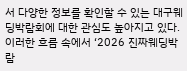서 다양한 정보를 확인할 수 있는 대구웨딩박람회에 대한 관심도 높아지고 있다.이러한 흐름 속에서 ‘2026 진짜웨딩박람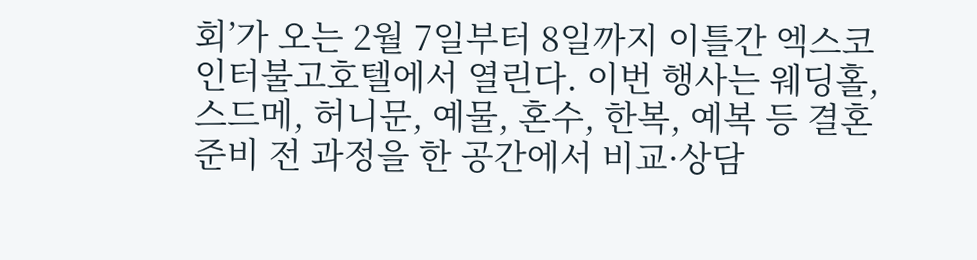회’가 오는 2월 7일부터 8일까지 이틀간 엑스코 인터불고호텔에서 열린다. 이번 행사는 웨딩홀, 스드메, 허니문, 예물, 혼수, 한복, 예복 등 결혼 준비 전 과정을 한 공간에서 비교·상담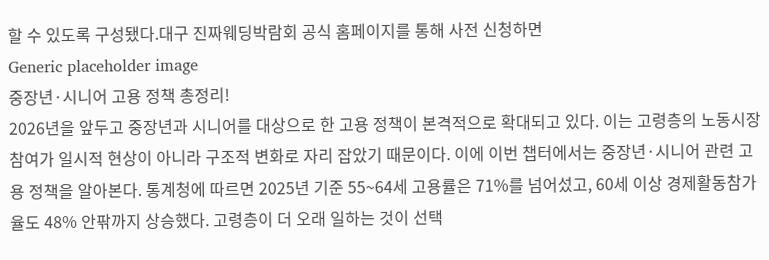할 수 있도록 구성됐다.대구 진짜웨딩박람회 공식 홈페이지를 통해 사전 신청하면
Generic placeholder image
중장년·시니어 고용 정책 총정리!
2026년을 앞두고 중장년과 시니어를 대상으로 한 고용 정책이 본격적으로 확대되고 있다. 이는 고령층의 노동시장 참여가 일시적 현상이 아니라 구조적 변화로 자리 잡았기 때문이다. 이에 이번 챕터에서는 중장년·시니어 관련 고용 정책을 알아본다. 통계청에 따르면 2025년 기준 55~64세 고용률은 71%를 넘어섰고, 60세 이상 경제활동참가율도 48% 안팎까지 상승했다. 고령층이 더 오래 일하는 것이 선택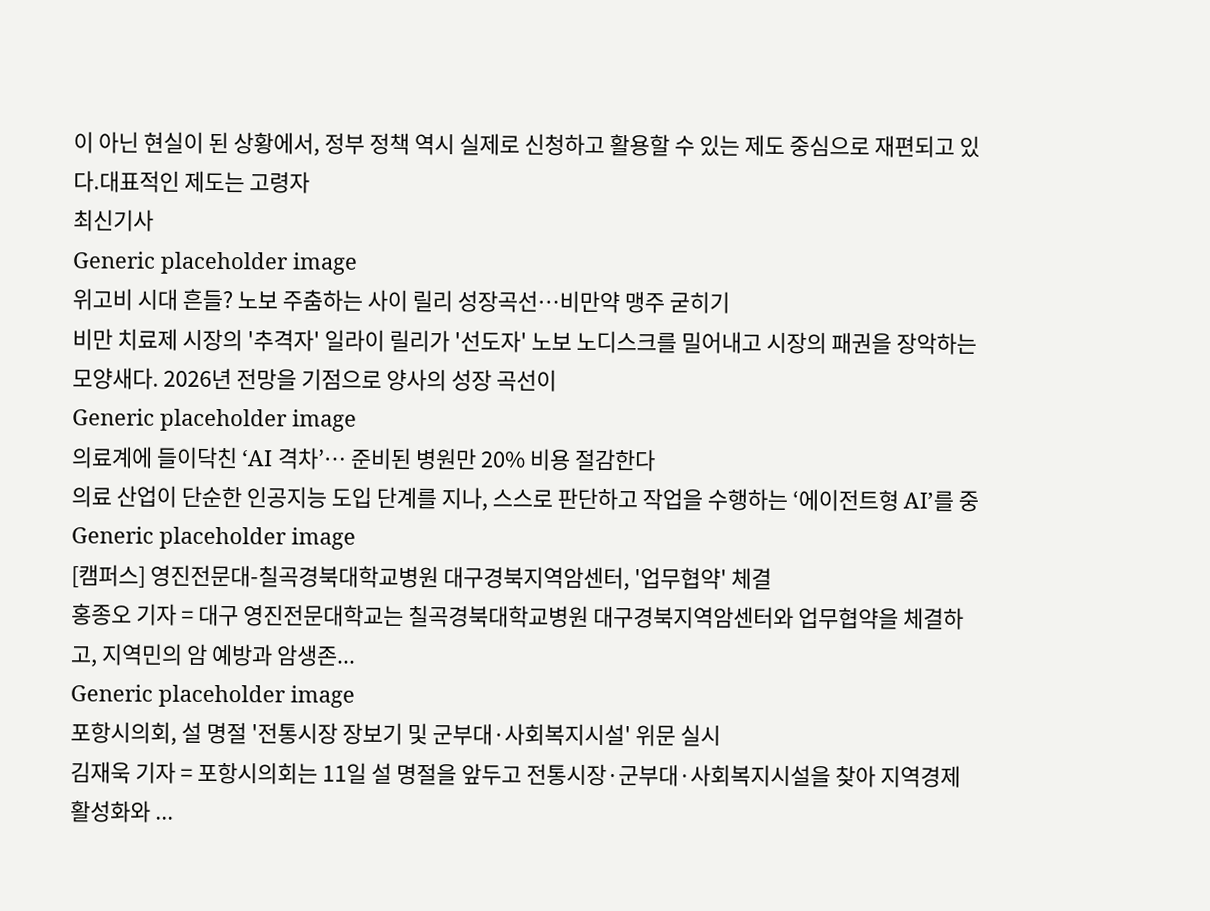이 아닌 현실이 된 상황에서, 정부 정책 역시 실제로 신청하고 활용할 수 있는 제도 중심으로 재편되고 있다.대표적인 제도는 고령자
최신기사
Generic placeholder image
위고비 시대 흔들? 노보 주춤하는 사이 릴리 성장곡선…비만약 맹주 굳히기
비만 치료제 시장의 '추격자' 일라이 릴리가 '선도자' 노보 노디스크를 밀어내고 시장의 패권을 장악하는 모양새다. 2026년 전망을 기점으로 양사의 성장 곡선이
Generic placeholder image
의료계에 들이닥친 ‘AI 격차’… 준비된 병원만 20% 비용 절감한다
의료 산업이 단순한 인공지능 도입 단계를 지나, 스스로 판단하고 작업을 수행하는 ‘에이전트형 AI’를 중
Generic placeholder image
[캠퍼스] 영진전문대-칠곡경북대학교병원 대구경북지역암센터, '업무협약' 체결
홍종오 기자 = 대구 영진전문대학교는 칠곡경북대학교병원 대구경북지역암센터와 업무협약을 체결하고, 지역민의 암 예방과 암생존...
Generic placeholder image
포항시의회, 설 명절 '전통시장 장보기 및 군부대·사회복지시설' 위문 실시
김재욱 기자 = 포항시의회는 11일 설 명절을 앞두고 전통시장·군부대·사회복지시설을 찾아 지역경제 활성화와 ...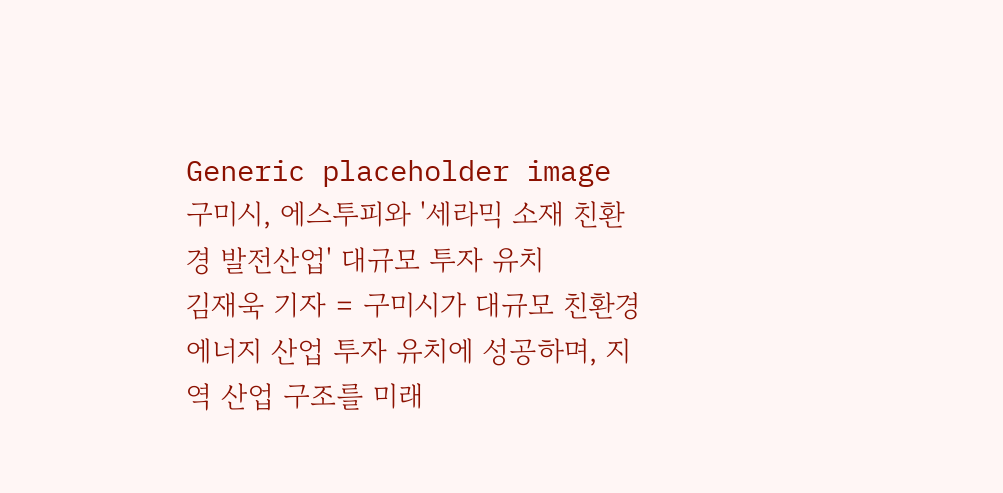Generic placeholder image
구미시, 에스투피와 '세라믹 소재 친환경 발전산업' 대규모 투자 유치
김재욱 기자 = 구미시가 대규모 친환경 에너지 산업 투자 유치에 성공하며, 지역 산업 구조를 미래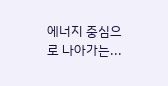에너지 중심으로 나아가는...